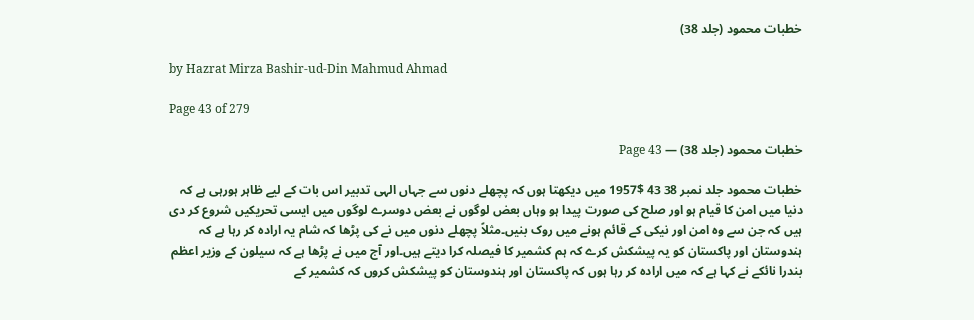خطبات محمود (جلد 38)

by Hazrat Mirza Bashir-ud-Din Mahmud Ahmad

Page 43 of 279

خطبات محمود (جلد 38) — Page 43

خطبات محمود جلد نمبر 38 43 $1957 میں دیکھتا ہوں کہ پچھلے دنوں سے جہاں الہی تدبیر اس بات کے لیے ظاہر ہورہی ہے کہ دنیا میں امن کا قیام ہو اور صلح کی صورت پیدا ہو وہاں بعض لوگوں نے بعض دوسرے لوگوں میں ایسی تحریکیں شروع کر دی ہیں کہ جن سے وہ امن اور نیکی کے قائم ہونے میں روک بنیں۔مثلاً پچھلے دنوں میں نے کی پڑھا کہ شام یہ ارادہ کر رہا ہے کہ ہندوستان اور پاکستان کو یہ پیشکش کرے کہ ہم کشمیر کا فیصلہ کرا دیتے ہیں۔اور آج میں نے پڑھا ہے کہ سیلون کے وزیر اعظم بندرا نائکے نے کہا ہے کہ میں ارادہ کر رہا ہوں کہ پاکستان اور ہندوستان کو پیشکش کروں کہ کشمیر کے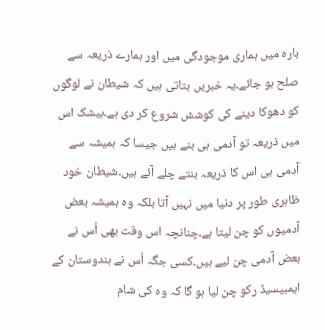بارہ میں ہماری موجودگی میں اور ہمارے ذریعہ سے صلح ہو جائے۔یہ خبریں بتاتی ہیں کہ شیطان نے لوگوں کو دھوکا دینے کی کوشش شروع کر دی ہے۔بیشک اس میں ذریعہ تو آدمی ہی بنے ہیں جیسا کہ ہمیشہ سے آدمی ہی اس کا ذریعہ بنتے چلے آئے ہیں۔شیطان خود ظاہری طور پر دنیا میں نہیں آتا بلکہ وہ ہمیشہ بعض آدمیوں کو چن لیتا ہے۔چنانچہ اس وقت بھی اُس نے بعض آدمی چن لیے ہیں۔کسی جگہ اُس نے ہندوستان کے ایمبیسیڈ رکو چن لیا ہو گا کہ وہ کی شام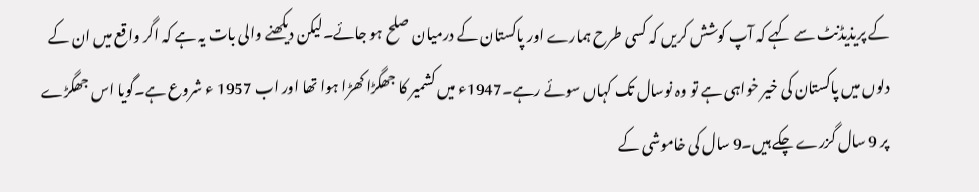کے پریذیڈنٹ سے کہے کہ آپ کوشش کریں کہ کسی طرح ہمارے اور پاکستان کے درمیان صلح ہو جائے۔لیکن دیکھنے والی بات یہ ہے کہ اگر واقع میں ان کے دلوں میں پاکستان کی خیر خواہی ہے تو وہ نوسال تک کہاں سوئے رہے۔1947ء میں کشمیر کا جھگڑا کھڑا ہوا تھا اور اب 1957 ء شروع ہے۔گویا اس جھگڑے پر 9 سال گزرے چکے ہیں۔9 سال کی خاموشی کے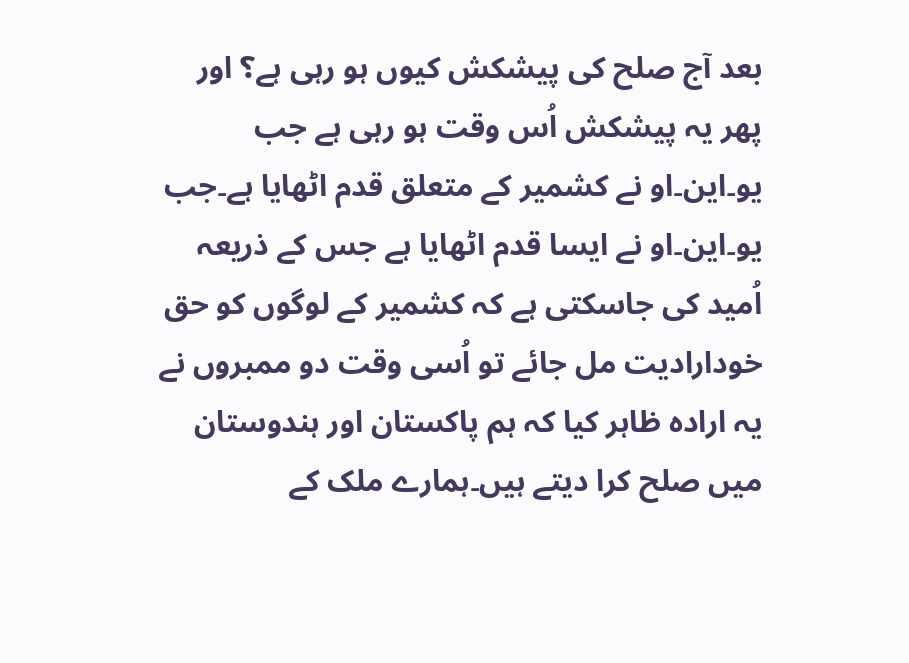بعد آج صلح کی پیشکش کیوں ہو رہی ہے؟ اور پھر یہ پیشکش اُس وقت ہو رہی ہے جب یو۔این۔او نے کشمیر کے متعلق قدم اٹھایا ہے۔جب یو۔این۔او نے ایسا قدم اٹھایا ہے جس کے ذریعہ اُمید کی جاسکتی ہے کہ کشمیر کے لوگوں کو حق خودارادیت مل جائے تو اُسی وقت دو ممبروں نے یہ ارادہ ظاہر کیا کہ ہم پاکستان اور ہندوستان میں صلح کرا دیتے ہیں۔ہمارے ملک کے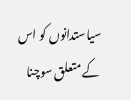سیاستدانوں کو اس کے متعلق سوچنا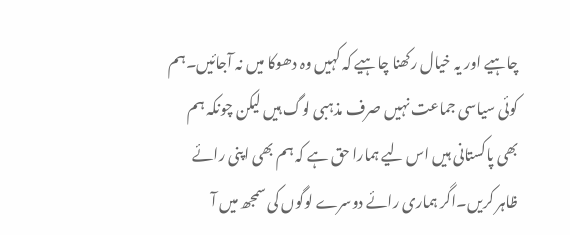چاہیے اور یہ خیال رکھنا چاہیے کہ کہیں وہ دھوکا میں نہ آجائیں۔ہم کوئی سیاسی جماعت نہیں صرف مذہبی لوگ ہیں لیکن چونکہ ہم بھی پاکستانی ہیں اس لیے ہمارا حق ہے کہ ہم بھی اپنی رائے ظاہر کریں۔اگر ہماری رائے دوسرے لوگوں کی سمجھ میں آ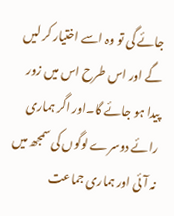جائے گی تو وہ اسے اختیار کر لیں گے اور اس طرح اس میں زور پیدا ہو جائے گا۔اور اگر ہماری رائے دوسرے لوگوں کی سمجھ میں نہ آئی اور ہماری جماعت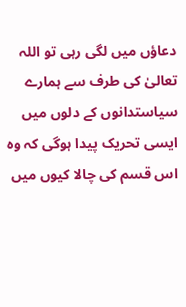دعاؤں میں لگی رہی تو اللہ تعالیٰ کی طرف سے ہمارے سیاستدانوں کے دلوں میں ایسی تحریک پیدا ہوگی کہ وہ اس قسم کی چالا کیوں میں